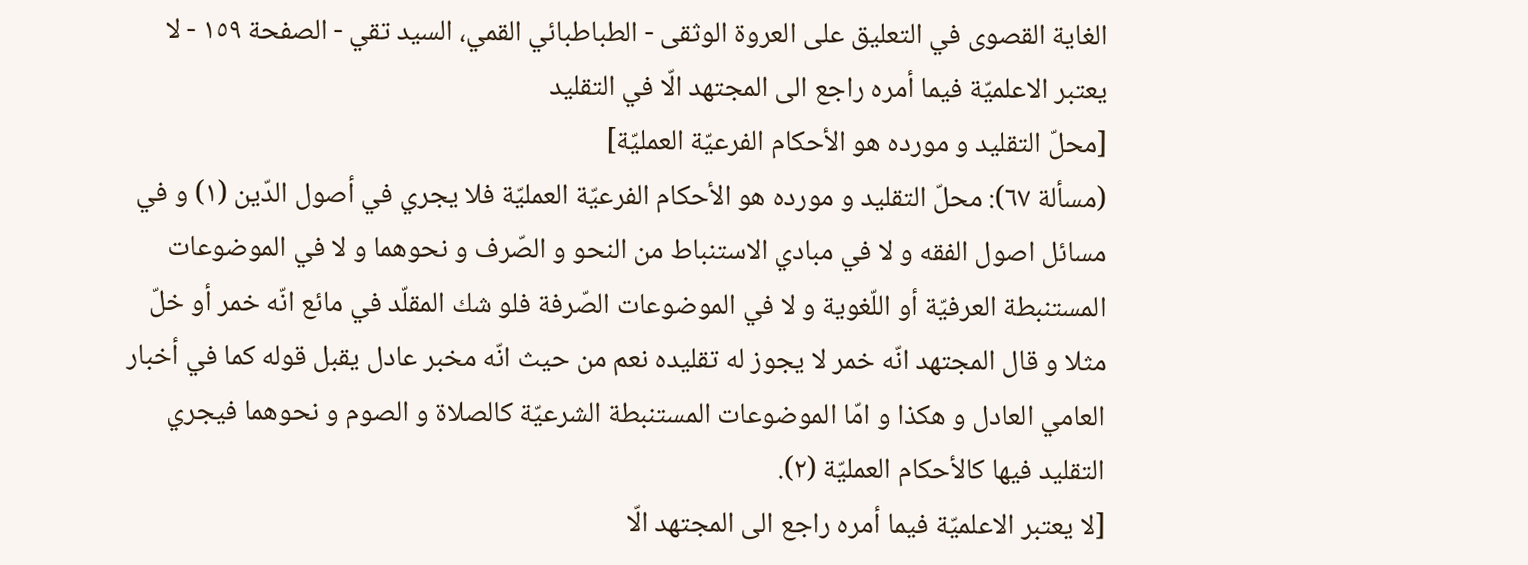الغاية القصوى في التعليق على العروة الوثقى - الطباطبائي القمي، السيد تقي - الصفحة ١٥٩ - لا يعتبر الاعلميّة فيما أمره راجع الى المجتهد الّا في التقليد
[محلّ التقليد و مورده هو الأحكام الفرعيّة العمليّة]
(مسألة ٦٧): محلّ التقليد و مورده هو الأحكام الفرعيّة العمليّة فلا يجري في أصول الدّين (١) و في مسائل اصول الفقه و لا في مبادي الاستنباط من النحو و الصّرف و نحوهما و لا في الموضوعات المستنبطة العرفيّة أو اللّغوية و لا في الموضوعات الصّرفة فلو شك المقلّد في مائع انّه خمر أو خلّ مثلا و قال المجتهد انّه خمر لا يجوز له تقليده نعم من حيث انّه مخبر عادل يقبل قوله كما في أخبار العامي العادل و هكذا و امّا الموضوعات المستنبطة الشرعيّة كالصلاة و الصوم و نحوهما فيجري التقليد فيها كالأحكام العمليّة (٢).
[لا يعتبر الاعلميّة فيما أمره راجع الى المجتهد الّا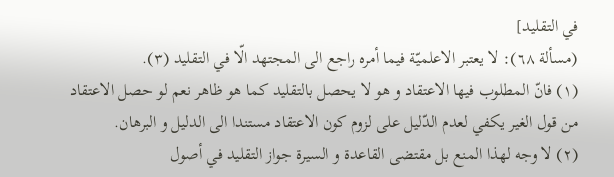في التقليد]
(مسألة ٦٨): لا يعتبر الاعلميّة فيما أمره راجع الى المجتهد الّا في التقليد (٣).
(١) فانّ المطلوب فيها الاعتقاد و هو لا يحصل بالتقليد كما هو ظاهر نعم لو حصل الاعتقاد من قول الغير يكفي لعدم الدّليل على لزوم كون الاعتقاد مستندا الى الدليل و البرهان.
(٢) لا وجه لهذا المنع بل مقتضى القاعدة و السيرة جواز التقليد في أصول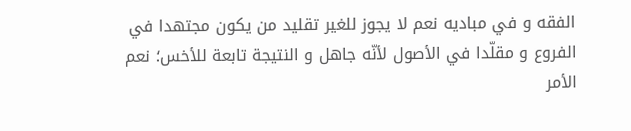الفقه و في مباديه نعم لا يجوز للغير تقليد من يكون مجتهدا في الفروع و مقلّدا في الأصول لأنّه جاهل و النتيجة تابعة للأخس؛ نعم الأمر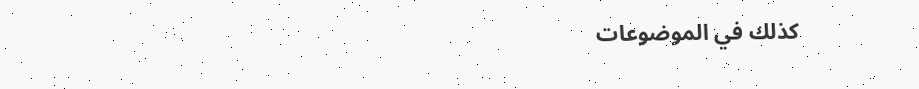كذلك في الموضوعات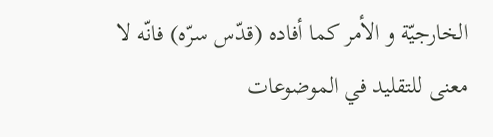الخارجيّة و الأمر كما أفاده (قدّس سرّه) فانّه لا معنى للتقليد في الموضوعات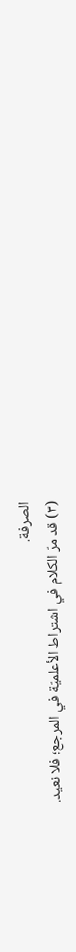الصرفة.
(٣) قد مرّ الكلام في اشتراط الأعلميّة في المرجع؛ فلا نعيد.